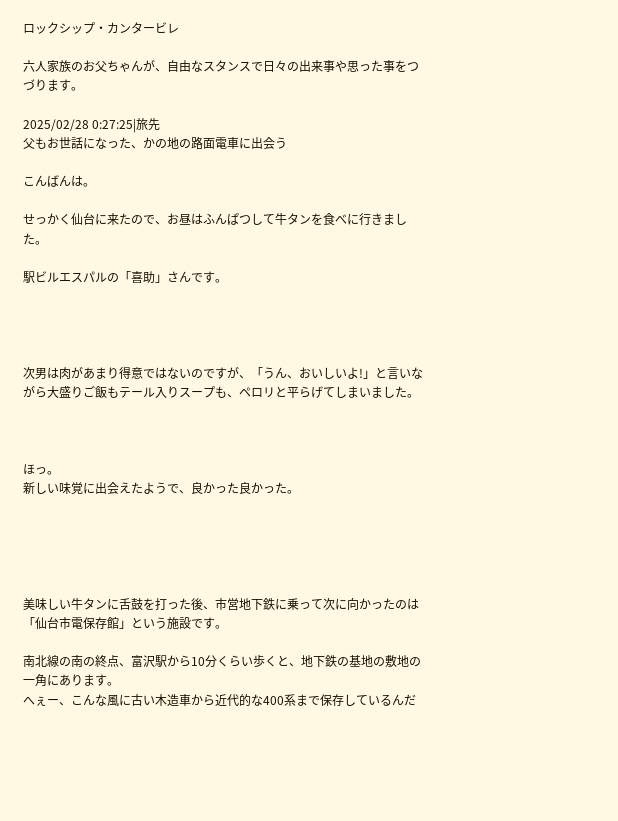ロックシップ・カンタービレ

六人家族のお父ちゃんが、自由なスタンスで日々の出来事や思った事をつづります。

2025/02/28 0:27:25|旅先
父もお世話になった、かの地の路面電車に出会う

こんばんは。

せっかく仙台に来たので、お昼はふんぱつして牛タンを食べに行きました。

駅ビルエスパルの「喜助」さんです。




次男は肉があまり得意ではないのですが、「うん、おいしいよ!」と言いながら大盛りご飯もテール入りスープも、ペロリと平らげてしまいました。



ほっ。
新しい味覚に出会えたようで、良かった良かった。





美味しい牛タンに舌鼓を打った後、市営地下鉄に乗って次に向かったのは「仙台市電保存館」という施設です。

南北線の南の終点、富沢駅から10分くらい歩くと、地下鉄の基地の敷地の一角にあります。
へぇー、こんな風に古い木造車から近代的な400系まで保存しているんだ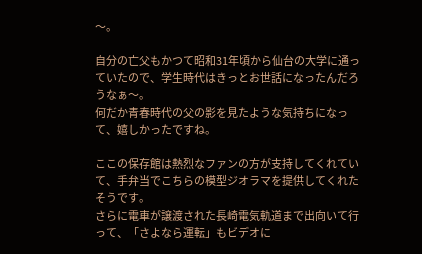〜。

自分の亡父もかつて昭和31年頃から仙台の大学に通っていたので、学生時代はきっとお世話になったんだろうなぁ〜。
何だか青春時代の父の影を見たような気持ちになって、嬉しかったですね。

ここの保存館は熱烈なファンの方が支持してくれていて、手弁当でこちらの模型ジオラマを提供してくれたそうです。
さらに電車が譲渡された長崎電気軌道まで出向いて行って、「さよなら運転」もビデオに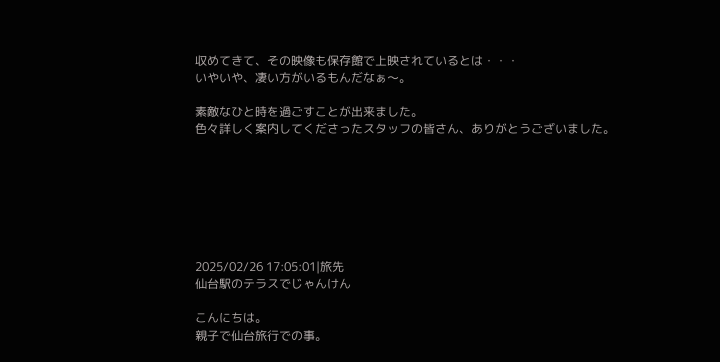収めてきて、その映像も保存館で上映されているとは・・・
いやいや、凄い方がいるもんだなぁ〜。

素敵なひと時を過ごすことが出来ました。
色々詳しく案内してくださったスタッフの皆さん、ありがとうございました。







2025/02/26 17:05:01|旅先
仙台駅のテラスでじゃんけん

こんにちは。
親子で仙台旅行での事。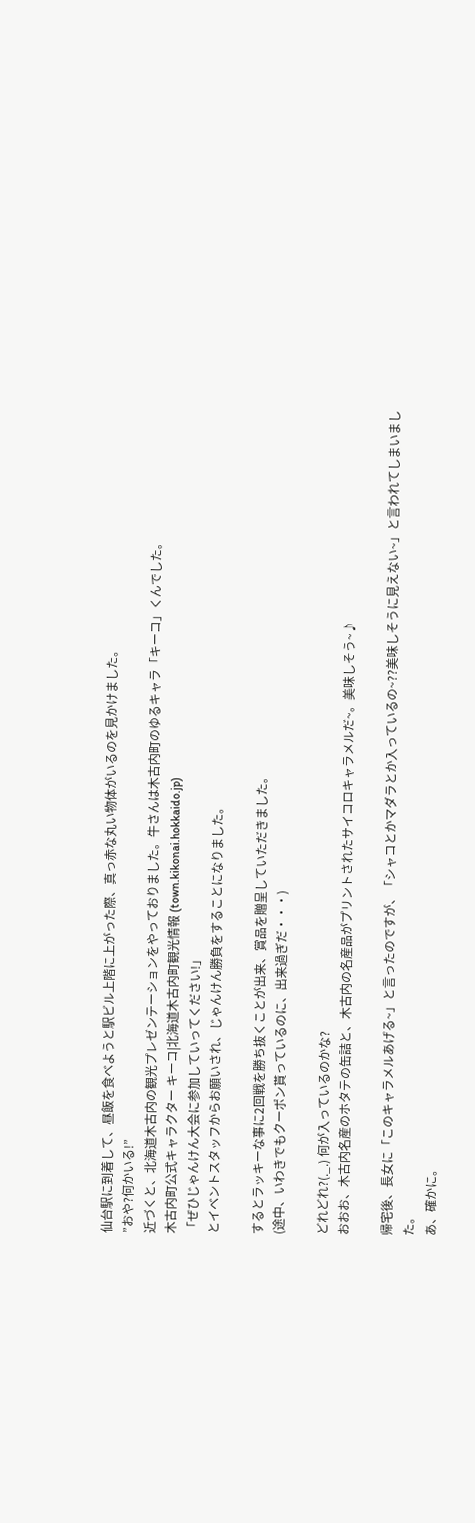仙台駅に到着して、昼飯を食べようと駅ビル上階に上がった際、真っ赤な丸い物体がいるのを見かけました。
”おや?何かいる!”
近づくと、北海道木古内の観光プレゼンテーションをやっておりました。牛さんは木古内町のゆるキャラ「キーコ」くんでした。
木古内町公式キャラクター キーコ|北海道木古内町観光情報 (town.kikonai.hokkaido.jp)
「ぜひじゃんけん大会に参加していってください!」
とイベントスタッフからお願いされ、じゃんけん勝負をすることになりました。

するとラッキーな事に2回戦を勝ち抜くことが出来、賞品を贈呈していただきました。
(途中、いわきでもクーポン貰っているのに、出来過ぎだ・・・)

どれどれ?(._.) 何が入っているのかな?
おおお、木古内名産のホタテの缶詰と、木古内の名産品がプリントされたサイコロキャラメルだ~。美味しそう~♪

帰宅後、長女に「このキャラメルあげる~」と言ったのですが、「シャコとかマダラとか入っているの~??美味しそうに見えない~」と言われてしまいました。
あ、確かに。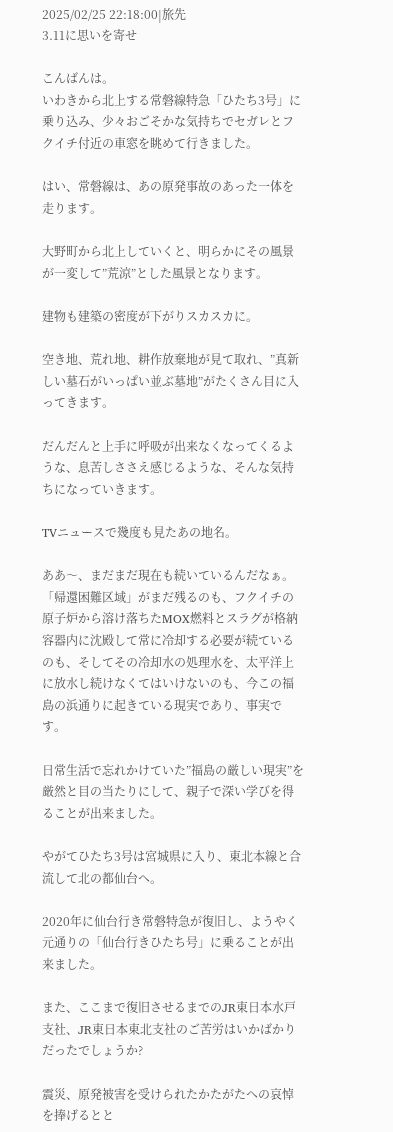2025/02/25 22:18:00|旅先
3.11に思いを寄せ

こんばんは。
いわきから北上する常磐線特急「ひたち3号」に乗り込み、少々おごそかな気持ちでセガレとフクイチ付近の車窓を眺めて行きました。

はい、常磐線は、あの原発事故のあった一体を走ります。

大野町から北上していくと、明らかにその風景が一変して”荒涼”とした風景となります。

建物も建築の密度が下がりスカスカに。

空き地、荒れ地、耕作放棄地が見て取れ、”真新しい墓石がいっぱい並ぶ墓地”がたくさん目に入ってきます。

だんだんと上手に呼吸が出来なくなってくるような、息苦しささえ感じるような、そんな気持ちになっていきます。

TVニュースで幾度も見たあの地名。

ああ〜、まだまだ現在も続いているんだなぁ。
「帰還困難区域」がまだ残るのも、フクイチの原子炉から溶け落ちたMOX燃料とスラグが格納容器内に沈殿して常に冷却する必要が続ているのも、そしてその冷却水の処理水を、太平洋上に放水し続けなくてはいけないのも、今この福島の浜通りに起きている現実であり、事実です。

日常生活で忘れかけていた”福島の厳しい現実”を厳然と目の当たりにして、親子で深い学びを得ることが出来ました。

やがてひたち3号は宮城県に入り、東北本線と合流して北の都仙台へ。

2020年に仙台行き常磐特急が復旧し、ようやく元通りの「仙台行きひたち号」に乗ることが出来ました。

また、ここまで復旧させるまでのJR東日本水戸支社、JR東日本東北支社のご苦労はいかばかりだったでしょうか?

震災、原発被害を受けられたかたがたへの哀悼を捧げるとと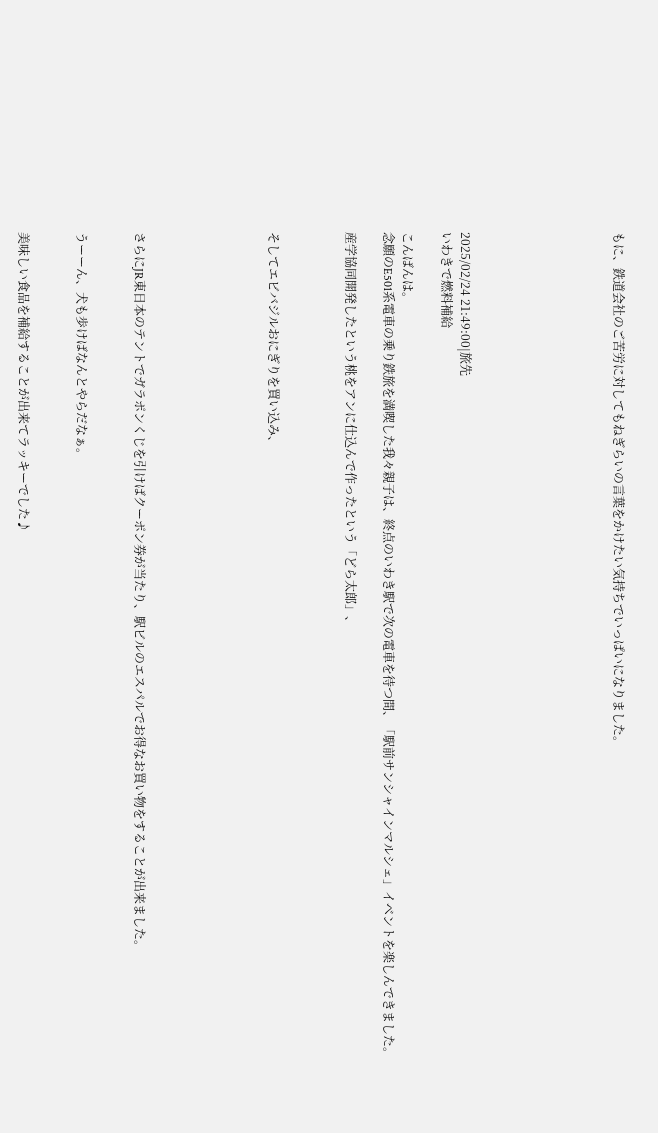もに、鉄道会社のご苦労に対してもねぎらいの言葉をかけたい気持ちでいっぱいになりました。







2025/02/24 21:49:00|旅先
いわきで燃料補給

こんばんは。
念願のE501系電車の乗り鉄旅を満喫した我々親子は、終点のいわき駅で次の電車を待つ間、「駅前サンシャインマルシェ」イベントを楽しんできました。

産学協同開発したという桃をアンに仕込んで作ったという「どら太郎」、



そしてエビバジルおにぎりを買い込み、






さらにJR東日本のテントでガラポンくじを引けばクーポン券が当たり、駅ビルのエスパルでお得なお買い物をすることが出来ました。


うーーん、犬も歩けばなんとやらだなぁ。


美味しい食品を補給することが出来てラッキーでした♪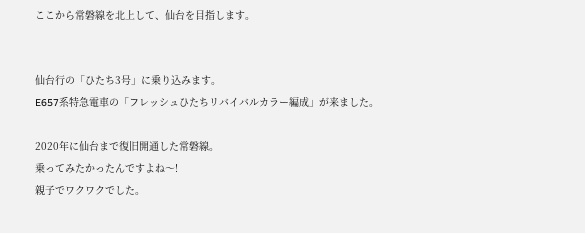ここから常磐線を北上して、仙台を目指します。


仙台行の「ひたち3号」に乗り込みます。
E657系特急電車の「フレッシュひたちリバイバルカラー編成」が来ました。

2020年に仙台まで復旧開通した常磐線。
乗ってみたかったんですよね〜!
親子でワクワクでした。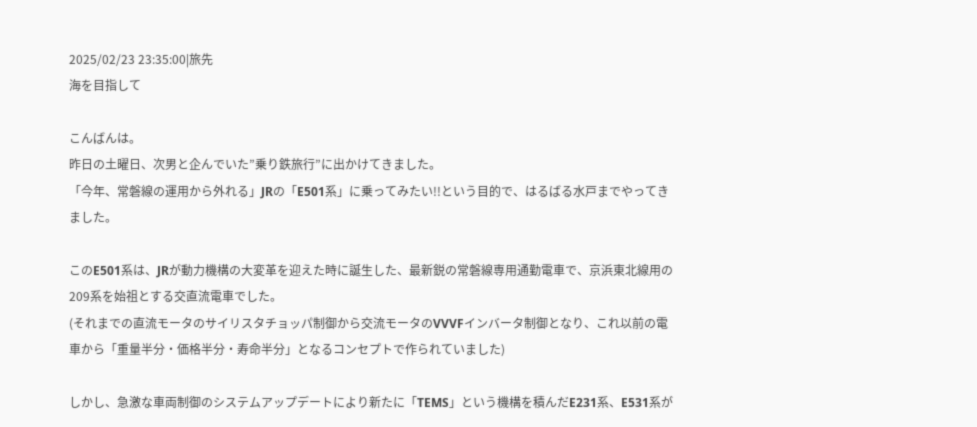2025/02/23 23:35:00|旅先
海を目指して

こんばんは。
昨日の土曜日、次男と企んでいた”乗り鉄旅行”に出かけてきました。
「今年、常磐線の運用から外れる」JRの「E501系」に乗ってみたい!!という目的で、はるばる水戸までやってきました。

このE501系は、JRが動力機構の大変革を迎えた時に誕生した、最新鋭の常磐線専用通勤電車で、京浜東北線用の209系を始祖とする交直流電車でした。
(それまでの直流モータのサイリスタチョッパ制御から交流モータのVVVFインバータ制御となり、これ以前の電車から「重量半分・価格半分・寿命半分」となるコンセプトで作られていました)

しかし、急激な車両制御のシステムアップデートにより新たに「TEMS」という機構を積んだE231系、E531系が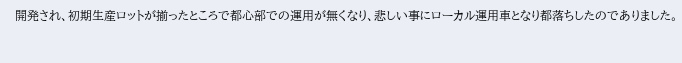開発され、初期生産ロットが揃ったところで都心部での運用が無くなり、悲しい事にローカル運用車となり都落ちしたのでありました。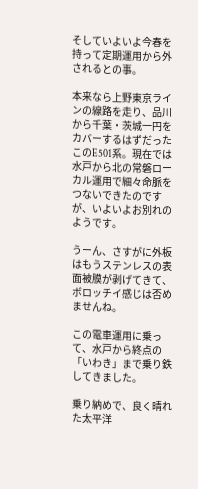そしていよいよ今春を持って定期運用から外されるとの事。

本来なら上野東京ラインの線路を走り、品川から千葉・茨城一円をカバーするはずだったこのE501系。現在では水戸から北の常磐ローカル運用で細々命脈をつないできたのですが、いよいよお別れのようです。

うーん、さすがに外板はもうステンレスの表面被膜が剥げてきて、ボロッチイ感じは否めませんね。

この電車運用に乗って、水戸から終点の「いわき」まで乗り鉄してきました。

乗り納めで、良く晴れた太平洋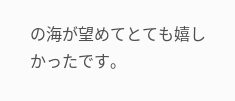の海が望めてとても嬉しかったです。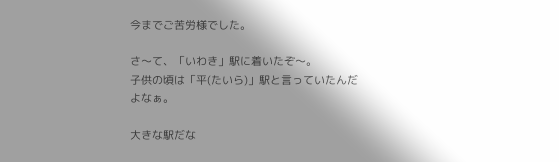今までご苦労様でした。

さ〜て、「いわき」駅に着いたぞ〜。
子供の頃は「平(たいら)」駅と言っていたんだよなぁ。

大きな駅だな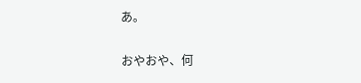あ。

おやおや、何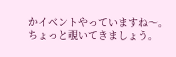かイベントやっていますね〜。
ちょっと覗いてきましょう。